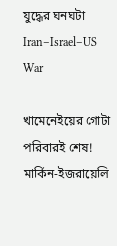যুদ্ধের ঘনঘটা
Iran–Israel–US War

খামেনেইয়ের গোটা পরিবারই শেষ! মার্কিন-ইজরায়েলি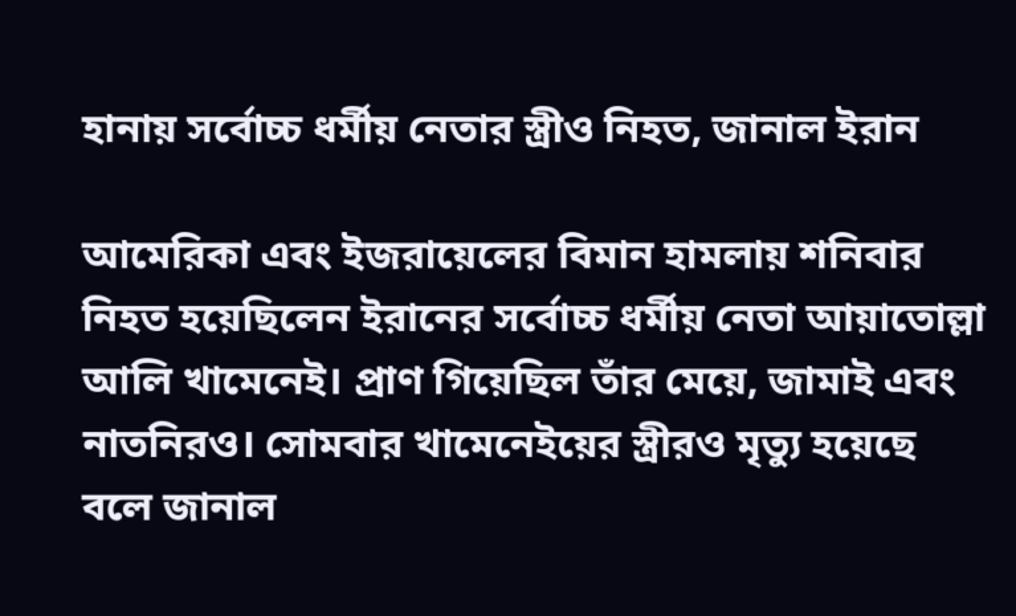হানায় সর্বোচ্চ ধর্মীয় নেতার স্ত্রীও নিহত, জানাল ইরান

আমেরিকা এবং ইজরায়েলের বিমান হামলায় শনিবার নিহত হয়েছিলেন ইরানের সর্বোচ্চ ধর্মীয় নেতা আয়াতোল্লা আলি খামেনেই। প্রাণ গিয়েছিল তাঁর মেয়ে, জামাই এবং নাতনিরও। সোমবার খামেনেইয়ের স্ত্রীরও মৃত্যু হয়েছে বলে জানাল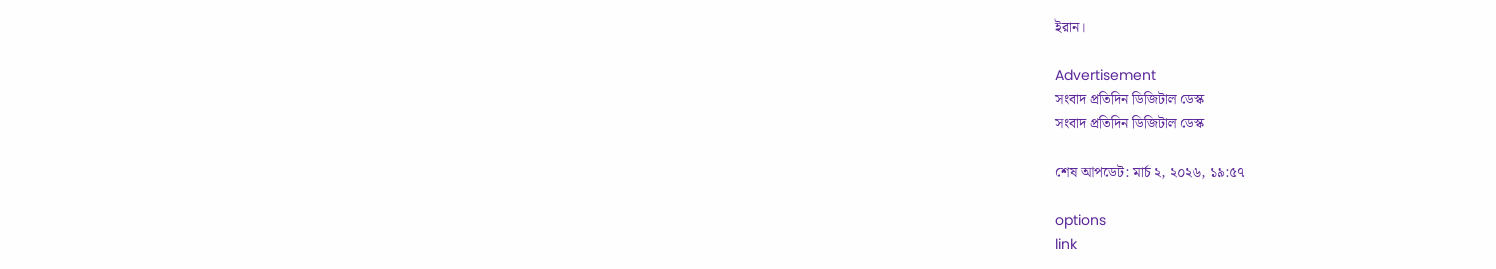ইরান।

Advertisement
সংবাদ প্রতিদিন ডিজিটাল ডেস্ক
সংবাদ প্রতিদিন ডিজিটাল ডেস্ক

শেষ আপডেট: মার্চ ২, ২০২৬, ১৯:৫৭

options
link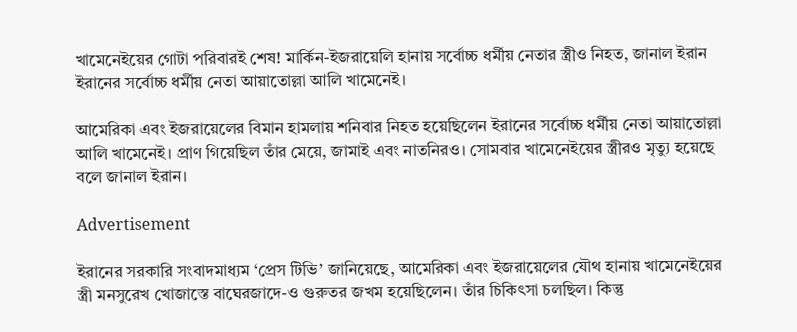খামেনেইয়ের গোটা পরিবারই শেষ! মার্কিন-ইজরায়েলি হানায় সর্বোচ্চ ধর্মীয় নেতার স্ত্রীও নিহত, জানাল ইরান
ইরানের সর্বোচ্চ ধর্মীয় নেতা আয়াতোল্লা আলি খামেনেই।

আমেরিকা এবং ইজরায়েলের বিমান হামলায় শনিবার নিহত হয়েছিলেন ইরানের সর্বোচ্চ ধর্মীয় নেতা আয়াতোল্লা আলি খামেনেই। প্রাণ গিয়েছিল তাঁর মেয়ে, জামাই এবং নাতনিরও। সোমবার খামেনেইয়ের স্ত্রীরও মৃত্যু হয়েছে বলে জানাল ইরান।

Advertisement

ইরানের সরকারি সংবাদমাধ্যম ‘প্রেস টিভি’ জানিয়েছে, আমেরিকা এবং ইজরায়েলের যৌথ হানায় খামেনেইয়ের স্ত্রী মনসুরেখ খোজাস্তে বাঘেরজাদে-ও গুরুতর জখম হয়েছিলেন। তাঁর চিকিৎসা চলছিল। কিন্তু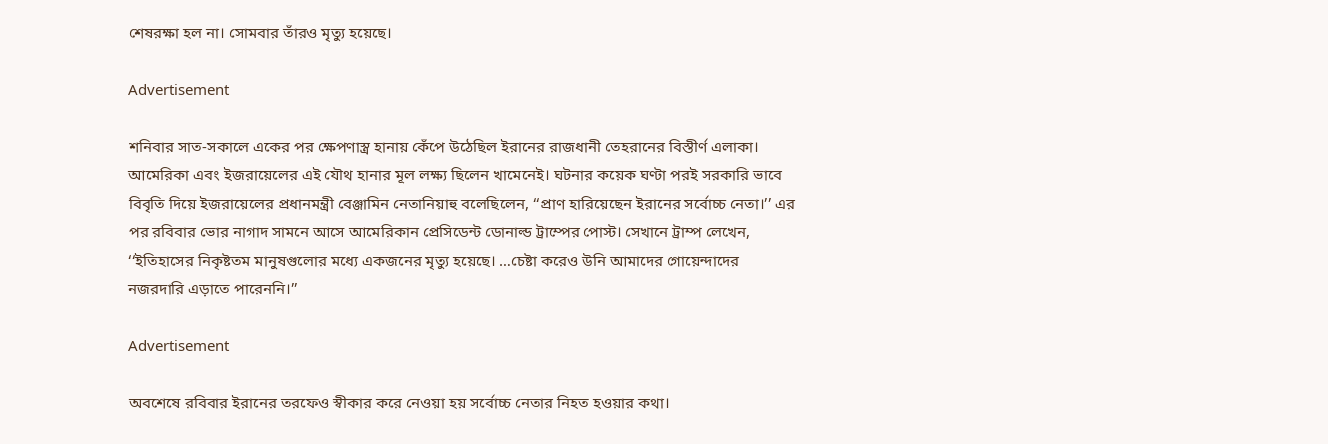শেষরক্ষা হল না। সোমবার তাঁরও মৃত্যু হয়েছে।

Advertisement

শনিবার সাত-সকালে একের পর ক্ষেপণাস্ত্র হানায় কেঁপে উঠেছিল ইরানের রাজধানী তেহরানের বিস্তীর্ণ এলাকা। আমেরিকা এবং ইজরায়েলের এই যৌথ হানার মূল লক্ষ্য ছিলেন খামেনেই। ঘটনার কয়েক ঘণ্টা পরই সরকারি ভাবে বিবৃতি দিয়ে ইজরায়েলের প্রধানমন্ত্রী বেঞ্জামিন নেতানিয়াহু বলেছিলেন, ‘‘প্রাণ হারিয়েছেন ইরানের সর্বোচ্চ নেতা।’’ এর পর রবিবার ভোর নাগাদ সামনে আসে আমেরিকান প্রেসিডেন্ট ডোনাল্ড ট্রাম্পের পোস্ট। সেখানে ট্রাম্প লেখেন, ‘‘ইতিহাসের নিকৃষ্টতম মানুষগুলোর মধ্যে একজনের মৃত্যু হয়েছে। …চেষ্টা করেও উনি আমাদের গোয়েন্দাদের নজরদারি এড়াতে পারেননি।’’

Advertisement

অবশেষে রবিবার ইরানের তরফেও স্বীকার করে নেওয়া হয় সর্বোচ্চ নেতার নিহত হওয়ার কথা।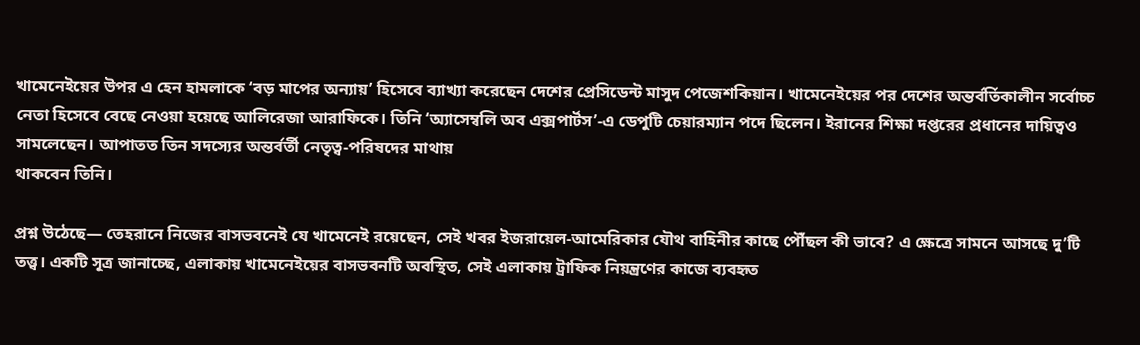খামেনেইয়ের উপর এ হেন হামলাকে ‘বড় মাপের অন্যায়’ হিসেবে ব্যাখ্যা করেছেন দেশের প্রেসিডেন্ট মাসুদ পেজেশকিয়ান। খামেনেইয়ের পর দেশের অন্তর্বর্তিকালীন সর্বোচ্চ নেতা হিসেবে বেছে নেওয়া হয়েছে আলিরেজা আরাফিকে। তিনি ‘অ্যাসেম্বলি অব এক্সপার্টস’-এ ডেপুটি চেয়ারম্যান পদে ছিলেন। ইরানের শিক্ষা দপ্তরের প্রধানের দায়িত্বও সামলেছেন। আপাতত তিন সদস্যের অন্তর্বর্তী নেতৃত্ব-পরিষদের মাথায়
থাকবেন তিনি।

প্রশ্ন উঠেছে— তেহরানে নিজের বাসভবনেই যে খামেনেই রয়েছেন, সেই খবর ইজরায়েল-আমেরিকার যৌথ বাহিনীর কাছে পৌঁছল কী ভাবে? এ ক্ষেত্রে সামনে আসছে দু’টি তত্ত্ব। একটি সূত্র জানাচ্ছে, এলাকায় খামেনেইয়ের বাসভবনটি অবস্থিত, সেই এলাকায় ট্রাফিক নিয়ন্ত্রণের কাজে ব্যবহৃত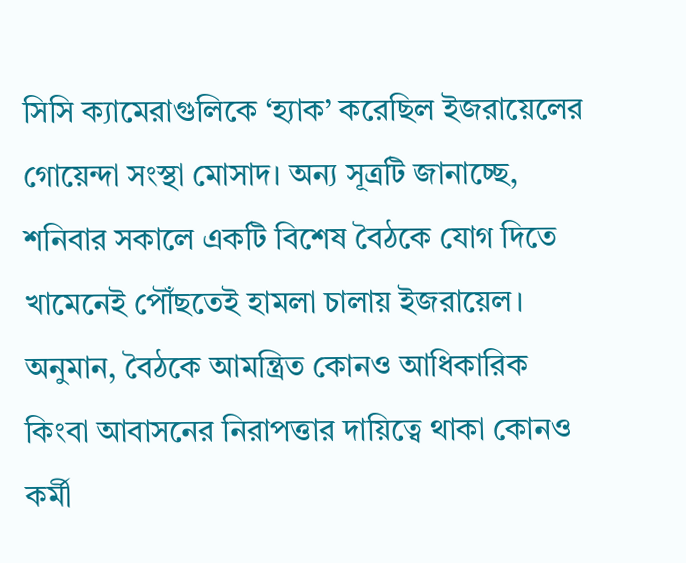সিসি ক্যামেরাগুলিকে ‘হ্যাক’ করেছিল ইজরায়েলের গোয়েন্দা সংস্থা মোসাদ। অন্য সূত্রটি জানাচ্ছে, শনিবার সকালে একটি বিশেষ বৈঠকে যোগ দিতে খামেনেই পৌঁছতেই হামলা চালায় ইজরায়েল। অনুমান, বৈঠকে আমন্ত্রিত কোনও আধিকারিক কিংবা আবাসনের নিরাপত্তার দায়িত্বে থাকা কোনও কর্মী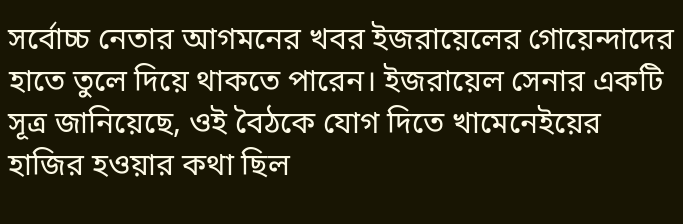সর্বোচ্চ নেতার আগমনের খবর ইজরায়েলের গোয়েন্দাদের হাতে তুলে দিয়ে থাকতে পারেন। ইজরায়েল সেনার একটি সূত্র জানিয়েছে, ওই বৈঠকে যোগ দিতে খামেনেইয়ের হাজির হওয়ার কথা ছিল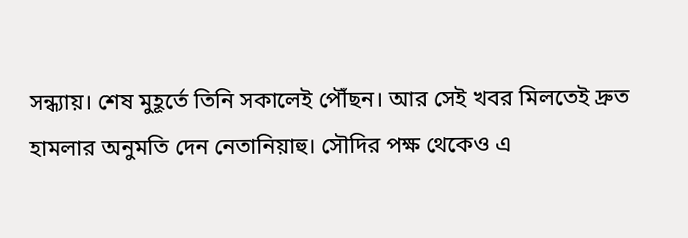সন্ধ্যায়। শেষ মুহূর্তে তিনি সকালেই পৌঁছন। আর সেই খবর মিলতেই দ্রুত হামলার অনুমতি দেন নেতানিয়াহু। সৌদির পক্ষ থেকেও এ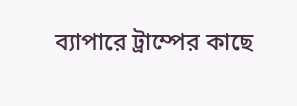ব্যাপারে ট্রাম্পের কাছে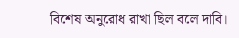বিশেষ অনুরোধ রাখা ছিল বলে দাবি।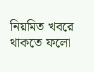নিয়মিত খবরে থাকতে ফলো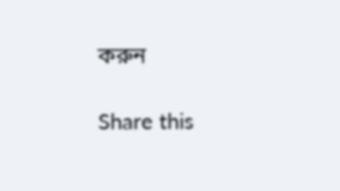করুন

Share this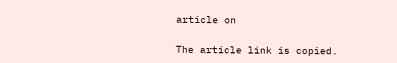article on

The article link is copied.